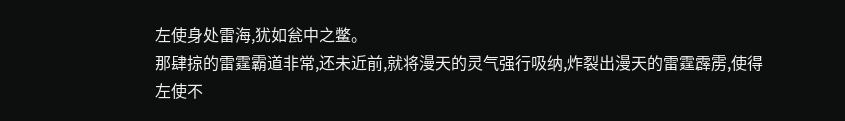左使身处雷海,犹如瓮中之鳖。
那肆掠的雷霆霸道非常,还未近前,就将漫天的灵气强行吸纳,炸裂出漫天的雷霆霹雳,使得左使不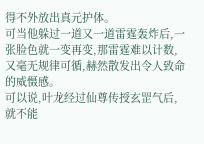得不外放出真元护体。
可当他躲过一道又一道雷霆轰炸后,一张脸色就一变再变,那雷霆难以计数,又毫无规律可循,赫然散发出令人致命的威慑感。
可以说,叶龙经过仙尊传授玄罡气后,就不能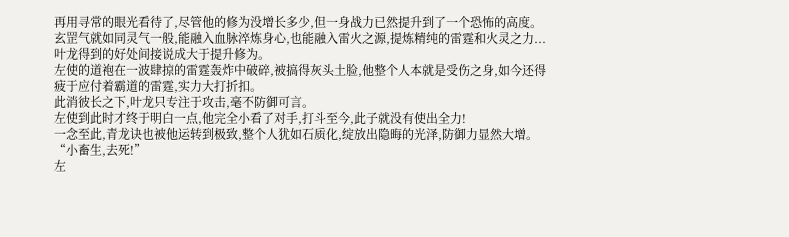再用寻常的眼光看待了,尽管他的修为没增长多少,但一身战力已然提升到了一个恐怖的高度。
玄罡气就如同灵气一般,能融入血脉淬炼身心,也能融入雷火之源,提炼精纯的雷霆和火灵之力...
叶龙得到的好处间接说成大于提升修为。
左使的道袍在一波肆掠的雷霆轰炸中破碎,被搞得灰头土脸,他整个人本就是受伤之身,如今还得疲于应付着霸道的雷霆,实力大打折扣。
此消彼长之下,叶龙只专注于攻击,毫不防御可言。
左使到此时才终于明白一点,他完全小看了对手,打斗至今,此子就没有使出全力!
一念至此,青龙诀也被他运转到极致,整个人犹如石质化,绽放出隐晦的光泽,防御力显然大增。
“小畜生,去死!”
左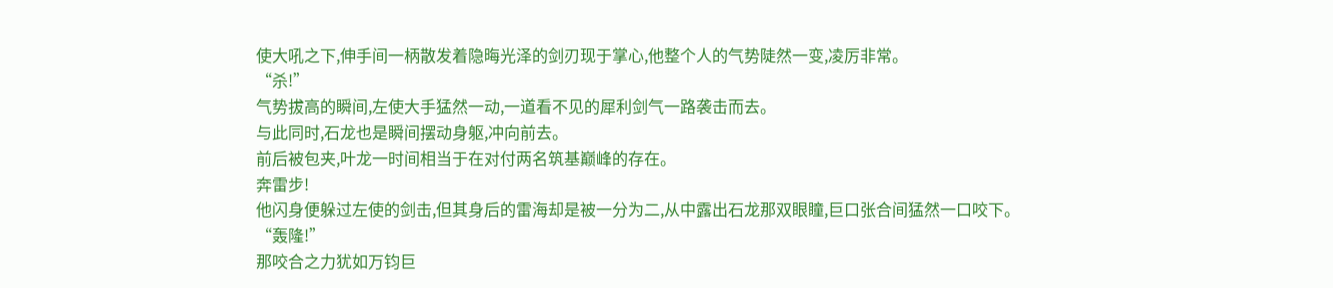使大吼之下,伸手间一柄散发着隐晦光泽的剑刃现于掌心,他整个人的气势陡然一变,凌厉非常。
“杀!”
气势拔高的瞬间,左使大手猛然一动,一道看不见的犀利剑气一路袭击而去。
与此同时,石龙也是瞬间摆动身躯,冲向前去。
前后被包夹,叶龙一时间相当于在对付两名筑基巅峰的存在。
奔雷步!
他闪身便躲过左使的剑击,但其身后的雷海却是被一分为二,从中露出石龙那双眼瞳,巨口张合间猛然一口咬下。
“轰隆!”
那咬合之力犹如万钧巨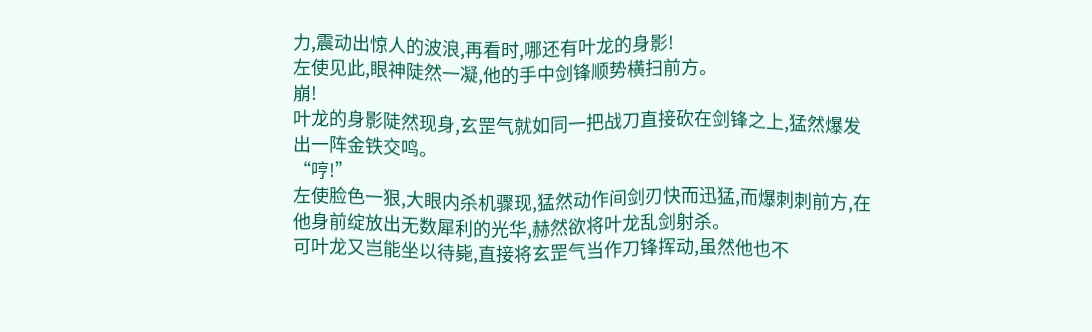力,震动出惊人的波浪,再看时,哪还有叶龙的身影!
左使见此,眼神陡然一凝,他的手中剑锋顺势横扫前方。
崩!
叶龙的身影陡然现身,玄罡气就如同一把战刀直接砍在剑锋之上,猛然爆发出一阵金铁交鸣。
“哼!”
左使脸色一狠,大眼内杀机骤现,猛然动作间剑刃快而迅猛,而爆刺刺前方,在他身前绽放出无数犀利的光华,赫然欲将叶龙乱剑射杀。
可叶龙又岂能坐以待毙,直接将玄罡气当作刀锋挥动,虽然他也不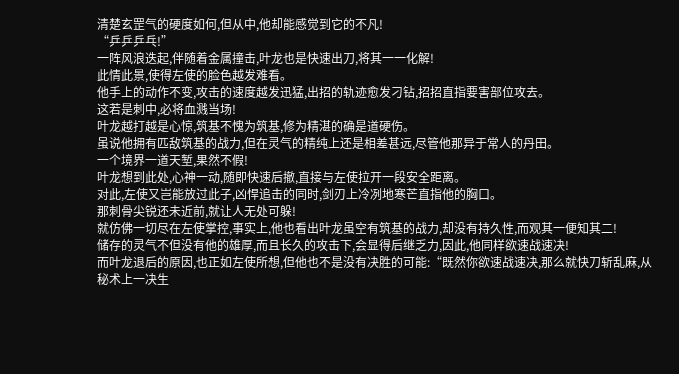清楚玄罡气的硬度如何,但从中,他却能感觉到它的不凡!
“乒乒乒乓!”
一阵风浪迭起,伴随着金属撞击,叶龙也是快速出刀,将其一一化解!
此情此景,使得左使的脸色越发难看。
他手上的动作不变,攻击的速度越发迅猛,出招的轨迹愈发刁钻,招招直指要害部位攻去。
这若是刺中,必将血溅当场!
叶龙越打越是心惊,筑基不愧为筑基,修为精湛的确是道硬伤。
虽说他拥有匹敌筑基的战力,但在灵气的精纯上还是相差甚远,尽管他那异于常人的丹田。
一个境界一道天堑,果然不假!
叶龙想到此处,心神一动,随即快速后撤,直接与左使拉开一段安全距离。
对此,左使又岂能放过此子,凶悍追击的同时,剑刃上冷冽地寒芒直指他的胸口。
那刺骨尖锐还未近前,就让人无处可躲!
就仿佛一切尽在左使掌控,事实上,他也看出叶龙虽空有筑基的战力,却没有持久性,而观其一便知其二!
储存的灵气不但没有他的雄厚,而且长久的攻击下,会显得后继乏力,因此,他同样欲速战速决!
而叶龙退后的原因,也正如左使所想,但他也不是没有决胜的可能:“既然你欲速战速决,那么就快刀斩乱麻,从秘术上一决生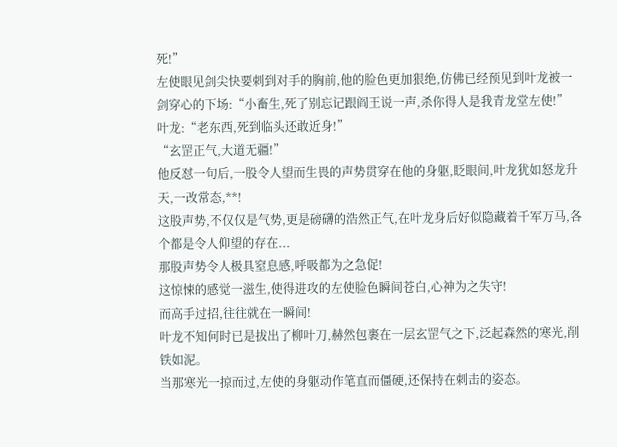死!”
左使眼见剑尖快要刺到对手的胸前,他的脸色更加狠绝,仿佛已经预见到叶龙被一剑穿心的下场:“小畜生,死了别忘记跟阎王说一声,杀你得人是我青龙堂左使!”
叶龙:“老东西,死到临头还敢近身!”
“玄罡正气,大道无疆!”
他反怼一句后,一股令人望而生畏的声势贯穿在他的身躯,眨眼间,叶龙犹如怒龙升天,一改常态,**!
这股声势,不仅仅是气势,更是磅礴的浩然正气,在叶龙身后好似隐藏着千军万马,各个都是令人仰望的存在...
那股声势令人极具窒息感,呼吸都为之急促!
这惊悚的感觉一滋生,使得进攻的左使脸色瞬间苍白,心神为之失守!
而高手过招,往往就在一瞬间!
叶龙不知何时已是拔出了柳叶刀,赫然包裹在一层玄罡气之下,泛起森然的寒光,削铁如泥。
当那寒光一掠而过,左使的身躯动作笔直而僵硬,还保持在刺击的姿态。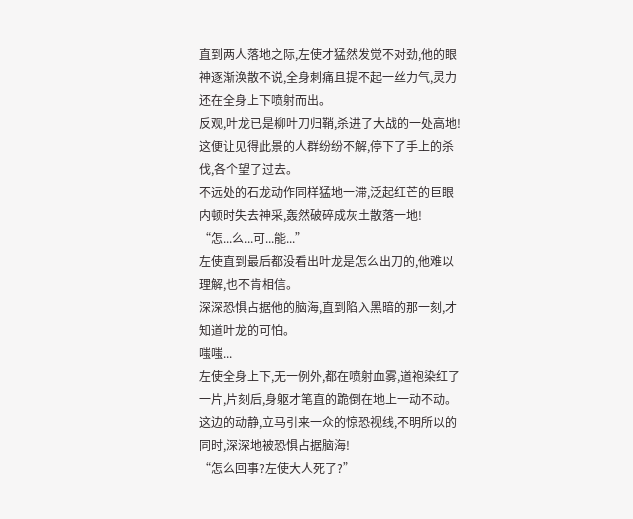直到两人落地之际,左使才猛然发觉不对劲,他的眼神逐渐涣散不说,全身刺痛且提不起一丝力气,灵力还在全身上下喷射而出。
反观,叶龙已是柳叶刀归鞘,杀进了大战的一处高地!
这便让见得此景的人群纷纷不解,停下了手上的杀伐,各个望了过去。
不远处的石龙动作同样猛地一滞,泛起红芒的巨眼内顿时失去神采,轰然破碎成灰土散落一地!
“怎...么...可...能...”
左使直到最后都没看出叶龙是怎么出刀的,他难以理解,也不肯相信。
深深恐惧占据他的脑海,直到陷入黑暗的那一刻,才知道叶龙的可怕。
嗤嗤...
左使全身上下,无一例外,都在喷射血雾,道袍染红了一片,片刻后,身躯才笔直的跪倒在地上一动不动。
这边的动静,立马引来一众的惊恐视线,不明所以的同时,深深地被恐惧占据脑海!
“怎么回事?左使大人死了?”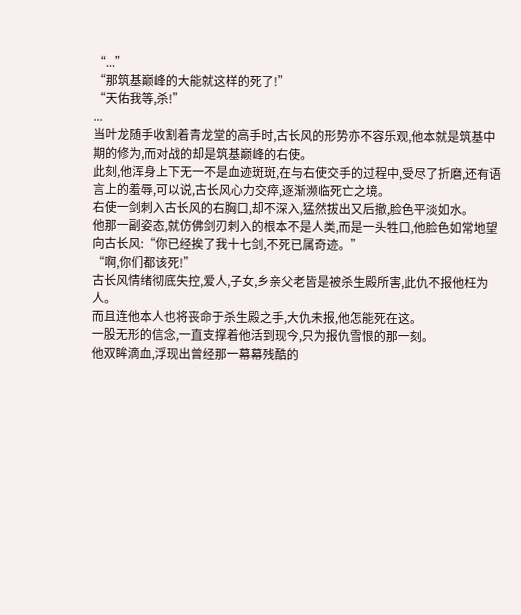“...”
“那筑基巅峰的大能就这样的死了!”
“天佑我等,杀!”
...
当叶龙随手收割着青龙堂的高手时,古长风的形势亦不容乐观,他本就是筑基中期的修为,而对战的却是筑基巅峰的右使。
此刻,他浑身上下无一不是血迹斑斑,在与右使交手的过程中,受尽了折磨,还有语言上的羞辱,可以说,古长风心力交瘁,逐渐濒临死亡之境。
右使一剑刺入古长风的右胸口,却不深入,猛然拔出又后撤,脸色平淡如水。
他那一副姿态,就仿佛剑刃刺入的根本不是人类,而是一头牲口,他脸色如常地望向古长风:“你已经挨了我十七剑,不死已属奇迹。”
“啊,你们都该死!”
古长风情绪彻底失控,爱人,子女,乡亲父老皆是被杀生殿所害,此仇不报他枉为人。
而且连他本人也将丧命于杀生殿之手,大仇未报,他怎能死在这。
一股无形的信念,一直支撑着他活到现今,只为报仇雪恨的那一刻。
他双眸滴血,浮现出曾经那一幕幕残酷的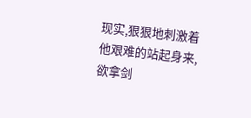现实,狠狠地刺激着他艰难的站起身来,欲拿剑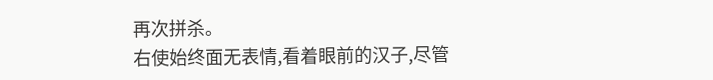再次拼杀。
右使始终面无表情,看着眼前的汉子,尽管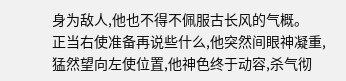身为敌人,他也不得不佩服古长风的气概。
正当右使准备再说些什么,他突然间眼神凝重,猛然望向左使位置,他神色终于动容,杀气彻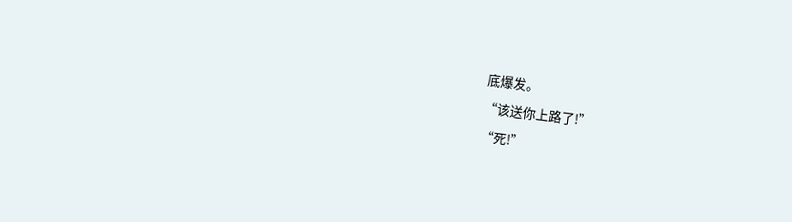底爆发。
“该送你上路了!”
“死!”